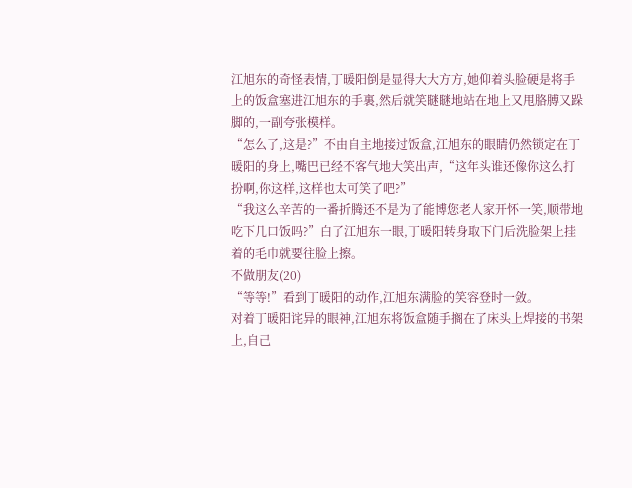江旭东的奇怪表情,丁暖阳倒是显得大大方方,她仰着头脸硬是将手上的饭盒塞进江旭东的手裏,然后就笑瞇瞇地站在地上又甩胳膊又跺脚的,一副夸张模样。
“怎么了,这是?”不由自主地接过饭盒,江旭东的眼睛仍然锁定在丁暖阳的身上,嘴巴已经不客气地大笑出声,“这年头谁还像你这么打扮啊,你这样,这样也太可笑了吧?”
“我这么辛苦的一番折腾还不是为了能博您老人家开怀一笑,顺带地吃下几口饭吗?”白了江旭东一眼,丁暖阳转身取下门后洗脸架上挂着的毛巾就要往脸上擦。
不做朋友(20)
“等等!”看到丁暖阳的动作,江旭东满脸的笑容登时一敛。
对着丁暖阳诧异的眼神,江旭东将饭盒随手搁在了床头上焊接的书架上,自己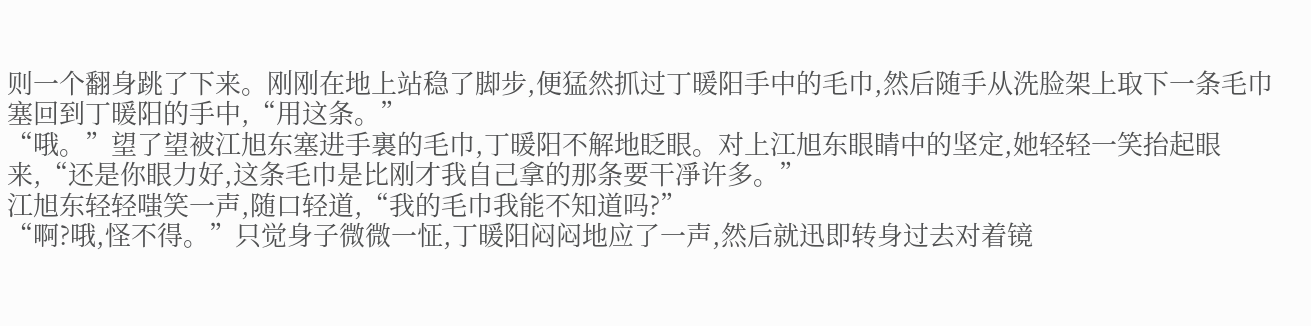则一个翻身跳了下来。刚刚在地上站稳了脚步,便猛然抓过丁暖阳手中的毛巾,然后随手从洗脸架上取下一条毛巾塞回到丁暖阳的手中,“用这条。”
“哦。”望了望被江旭东塞进手裏的毛巾,丁暖阳不解地眨眼。对上江旭东眼睛中的坚定,她轻轻一笑抬起眼来,“还是你眼力好,这条毛巾是比刚才我自己拿的那条要干凈许多。”
江旭东轻轻嗤笑一声,随口轻道,“我的毛巾我能不知道吗?”
“啊?哦,怪不得。”只觉身子微微一怔,丁暖阳闷闷地应了一声,然后就迅即转身过去对着镜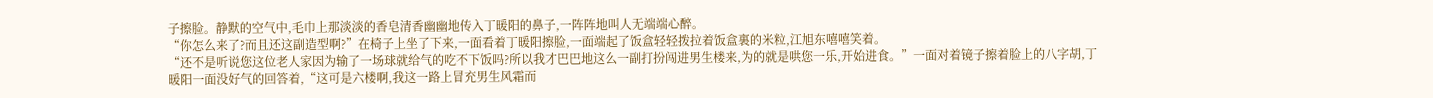子擦脸。静默的空气中,毛巾上那淡淡的香皂清香幽幽地传入丁暖阳的鼻子,一阵阵地叫人无端端心醉。
“你怎么来了?而且还这副造型啊?”在椅子上坐了下来,一面看着丁暖阳擦脸,一面端起了饭盒轻轻拨拉着饭盒裏的米粒,江旭东嘻嘻笑着。
“还不是听说您这位老人家因为输了一场球就给气的吃不下饭吗?所以我才巴巴地这么一副打扮闯进男生楼来,为的就是哄您一乐,开始进食。”一面对着镜子擦着脸上的八字胡,丁暖阳一面没好气的回答着,“这可是六楼啊,我这一路上冒充男生风霜而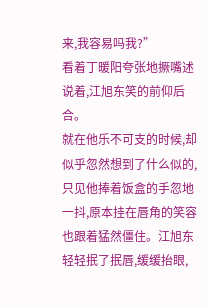来,我容易吗我?”
看着丁暖阳夸张地撅嘴述说着,江旭东笑的前仰后合。
就在他乐不可支的时候,却似乎忽然想到了什么似的,只见他捧着饭盒的手忽地一抖,原本挂在唇角的笑容也跟着猛然僵住。江旭东轻轻抿了抿唇,缓缓抬眼,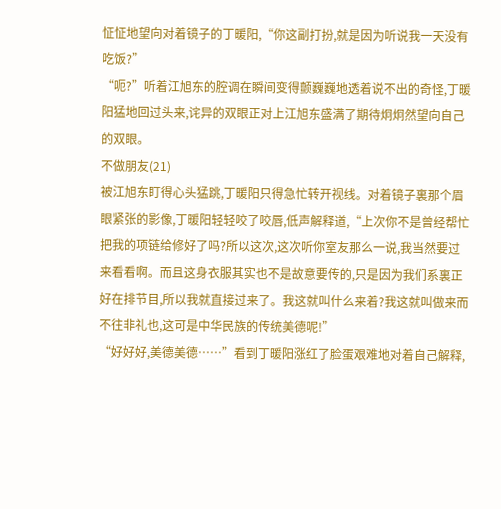怔怔地望向对着镜子的丁暖阳,“你这副打扮,就是因为听说我一天没有吃饭?”
“呃?”听着江旭东的腔调在瞬间变得颤巍巍地透着说不出的奇怪,丁暖阳猛地回过头来,诧异的双眼正对上江旭东盛满了期待炯炯然望向自己的双眼。
不做朋友(21)
被江旭东盯得心头猛跳,丁暖阳只得急忙转开视线。对着镜子裏那个眉眼紧张的影像,丁暖阳轻轻咬了咬唇,低声解释道,“上次你不是曾经帮忙把我的项链给修好了吗?所以这次,这次听你室友那么一说,我当然要过来看看啊。而且这身衣服其实也不是故意要传的,只是因为我们系裏正好在排节目,所以我就直接过来了。我这就叫什么来着?我这就叫做来而不往非礼也,这可是中华民族的传统美德呢!”
“好好好,美德美德……”看到丁暖阳涨红了脸蛋艰难地对着自己解释,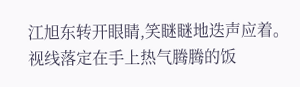江旭东转开眼睛,笑瞇瞇地迭声应着。视线落定在手上热气腾腾的饭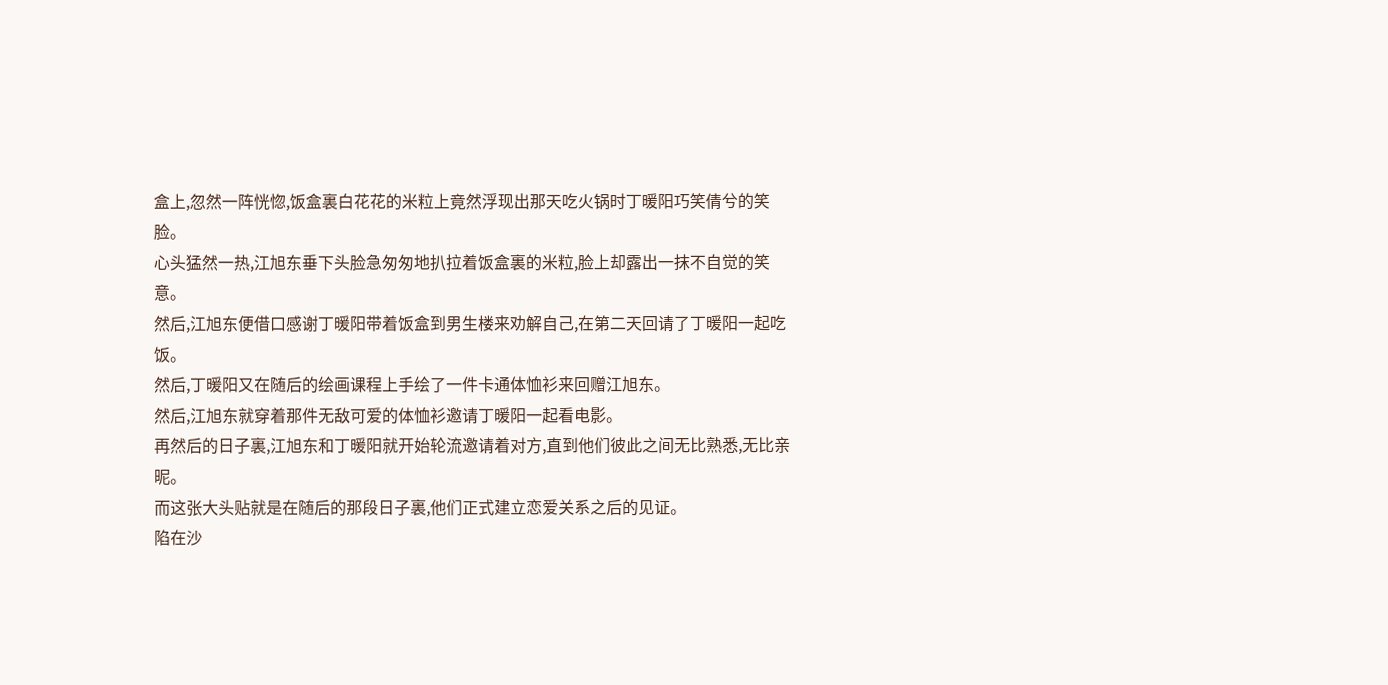盒上,忽然一阵恍惚,饭盒裏白花花的米粒上竟然浮现出那天吃火锅时丁暖阳巧笑倩兮的笑脸。
心头猛然一热,江旭东垂下头脸急匆匆地扒拉着饭盒裏的米粒,脸上却露出一抹不自觉的笑意。
然后,江旭东便借口感谢丁暖阳带着饭盒到男生楼来劝解自己,在第二天回请了丁暖阳一起吃饭。
然后,丁暖阳又在随后的绘画课程上手绘了一件卡通体恤衫来回赠江旭东。
然后,江旭东就穿着那件无敌可爱的体恤衫邀请丁暖阳一起看电影。
再然后的日子裏,江旭东和丁暖阳就开始轮流邀请着对方,直到他们彼此之间无比熟悉,无比亲昵。
而这张大头贴就是在随后的那段日子裏,他们正式建立恋爱关系之后的见证。
陷在沙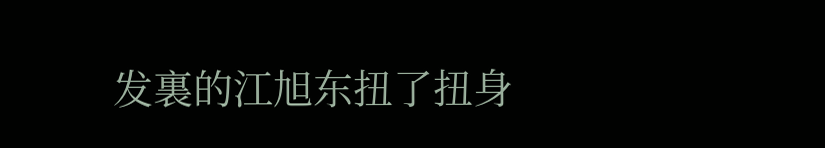发裏的江旭东扭了扭身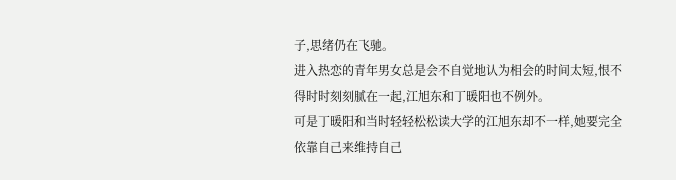子,思绪仍在飞驰。
进入热恋的青年男女总是会不自觉地认为相会的时间太短,恨不得时时刻刻腻在一起,江旭东和丁暖阳也不例外。
可是丁暖阳和当时轻轻松松读大学的江旭东却不一样,她要完全依靠自己来维持自己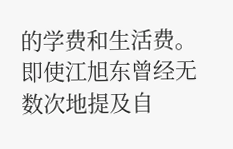的学费和生活费。即使江旭东曾经无数次地提及自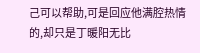己可以帮助,可是回应他满腔热情的,却只是丁暖阳无比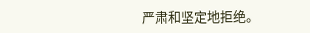严肃和坚定地拒绝。